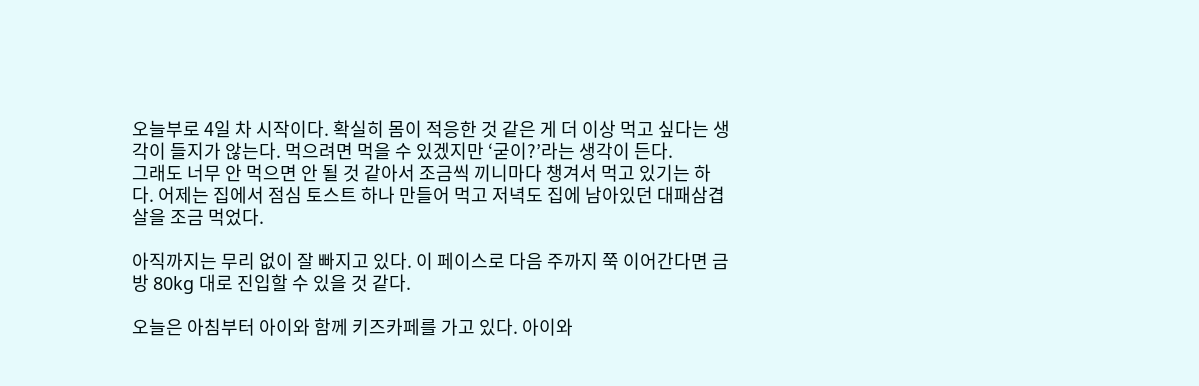오늘부로 4일 차 시작이다. 확실히 몸이 적응한 것 같은 게 더 이상 먹고 싶다는 생각이 들지가 않는다. 먹으려면 먹을 수 있겠지만 ‘굳이?’라는 생각이 든다.
그래도 너무 안 먹으면 안 될 것 같아서 조금씩 끼니마다 챙겨서 먹고 있기는 하다. 어제는 집에서 점심 토스트 하나 만들어 먹고 저녁도 집에 남아있던 대패삼겹살을 조금 먹었다.

아직까지는 무리 없이 잘 빠지고 있다. 이 페이스로 다음 주까지 쭉 이어간다면 금방 80kg 대로 진입할 수 있을 것 같다.

오늘은 아침부터 아이와 함께 키즈카페를 가고 있다. 아이와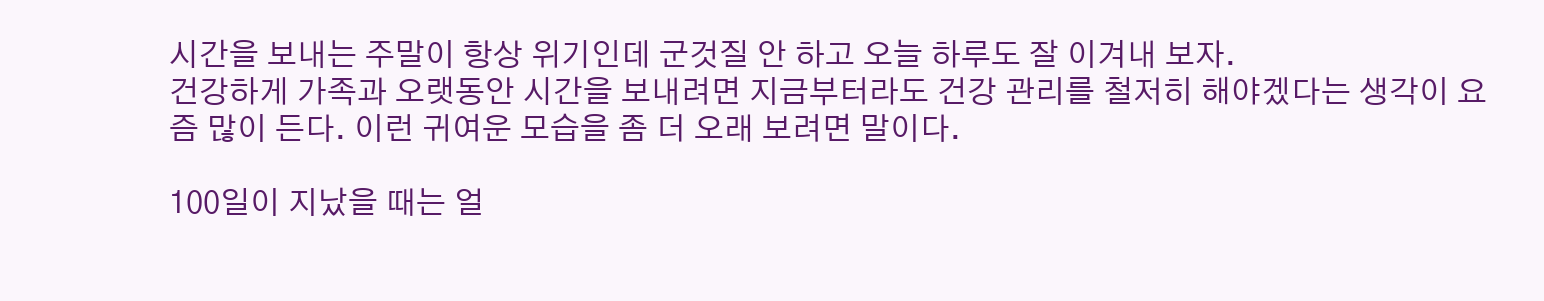시간을 보내는 주말이 항상 위기인데 군것질 안 하고 오늘 하루도 잘 이겨내 보자.
건강하게 가족과 오랫동안 시간을 보내려면 지금부터라도 건강 관리를 철저히 해야겠다는 생각이 요즘 많이 든다. 이런 귀여운 모습을 좀 더 오래 보려면 말이다.

100일이 지났을 때는 얼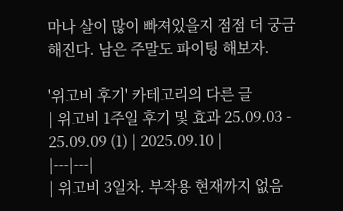마나 살이 많이 빠져있을지 점점 더 궁금해진다. 남은 주말도 파이팅 해보자.

'위고비 후기' 카테고리의 다른 글
| 위고비 1주일 후기 및 효과 25.09.03 - 25.09.09 (1) | 2025.09.10 |
|---|---|
| 위고비 3일차. 부작용 현재까지 없음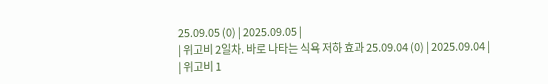25.09.05 (0) | 2025.09.05 |
| 위고비 2일차. 바로 나타는 식욕 저하 효과 25.09.04 (0) | 2025.09.04 |
| 위고비 1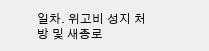일차. 위고비 성지 처방 및 새종로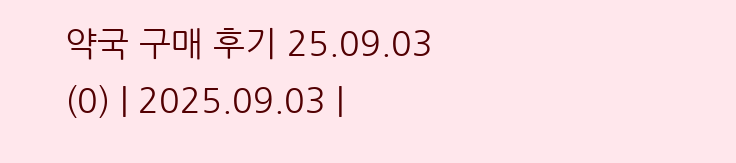약국 구매 후기 25.09.03 (0) | 2025.09.03 |